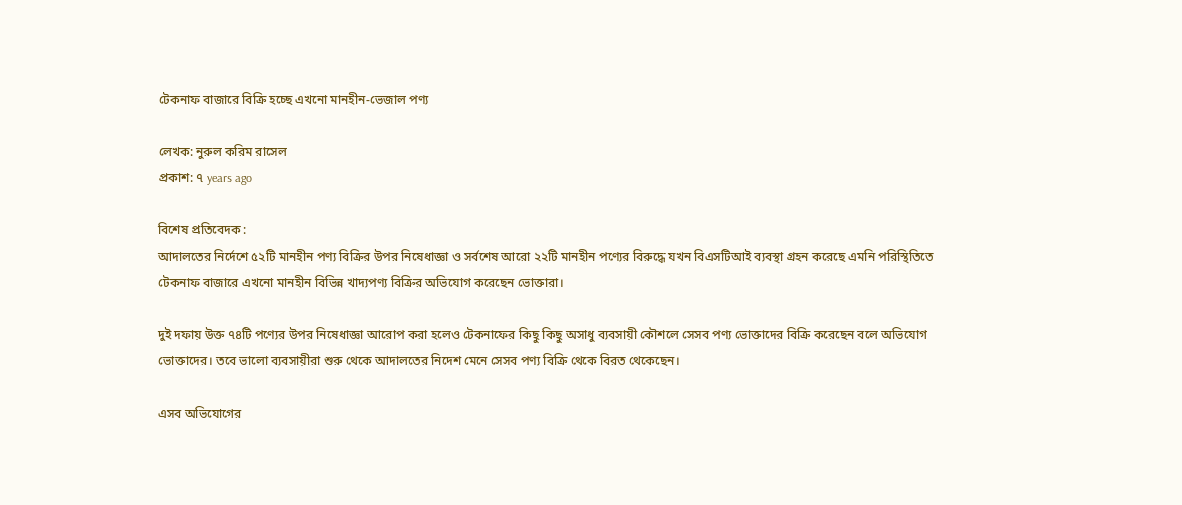টেকনাফ বাজারে বিক্রি হচ্ছে এখনো মানহীন-ভেজাল পণ্য

লেখক: নুরুল করিম রাসেল
প্রকাশ: ৭ years ago

বিশেষ প্রতিবেদক :
আদালতের নির্দেশে ৫২টি মানহীন পণ্য বিক্রির উপর নিষেধাজ্ঞা ও সর্বশেষ আরো ২২টি মানহীন পণ্যের বিরুদ্ধে যখন বিএসটিআই ব্যবস্থা গ্রহন করেছে এমনি পরিস্থিতিতে টেকনাফ বাজারে এখনো মানহীন বিভিন্ন খাদ্যপণ্য বিক্রির অভিযোগ করেছেন ভোক্তারা।

দুই দফায় উক্ত ৭৪টি পণ্যের উপর নিষেধাজ্ঞা আরোপ করা হলেও টেকনাফের কিছু কিছু অসাধু ব্যবসায়ী কৌশলে সেসব পণ্য ভোক্তাদের বিক্রি করেছেন বলে অভিযোগ ভোক্তাদের। তবে ভালো ব্যবসায়ীরা শুরু থেকে আদালতের নিদেশ মেনে সেসব পণ্য বিক্রি থেকে বিরত থেকেছেন।

এসব অভিযোগের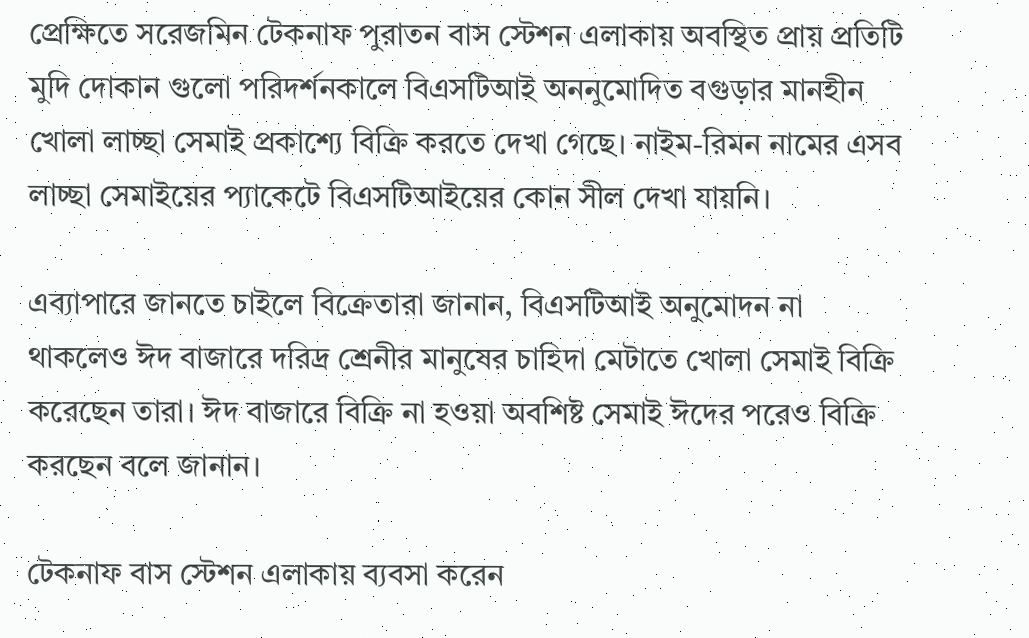প্রেক্ষিতে সরেজমিন টেকনাফ পুরাতন বাস স্টেশন এলাকায় অবস্থিত প্রায় প্রতিটি মুদি দোকান গুলো পরিদর্শনকালে বিএসটিআই অননুমোদিত বগুড়ার মানহীন খোলা লাচ্ছা সেমাই প্রকাশ্যে বিক্রি করতে দেখা গেছে। নাইম-রিমন নামের এসব লাচ্ছা সেমাইয়ের প্যাকেটে বিএসটিআইয়ের কোন সীল দেখা যায়নি।

এব্যাপারে জানতে চাইলে বিক্রেতারা জানান, বিএসটিআই অনুমোদন না থাকলেও ঈদ বাজারে দরিদ্র শ্রেনীর মানুষের চাহিদা মেটাতে খোলা সেমাই বিক্রি করেছেন তারা। ঈদ বাজারে বিক্রি না হওয়া অবশিষ্ট সেমাই ঈদের পরেও বিক্রি করছেন বলে জানান।

টেকনাফ বাস স্টেশন এলাকায় ব্যবসা করেন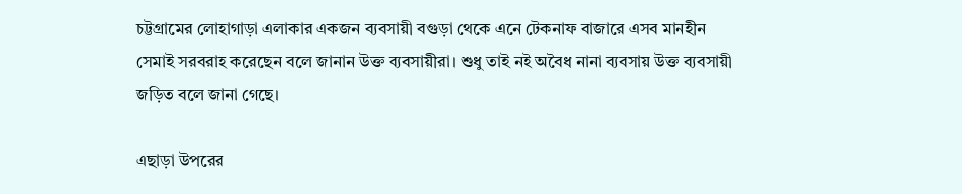চট্টগ্রামের লোহাগাড়া এলাকার একজন ব্যবসায়ী বগুড়া থেকে এনে টেকনাফ বাজারে এসব মানহীন সেমাই সরবরাহ করেছেন বলে জানান উক্ত ব্যবসায়ীরা। শুধু তাই নই অবৈধ নানা ব্যবসায় উক্ত ব্যবসায়ী জড়িত বলে জানা গেছে।

এছাড়া উপরের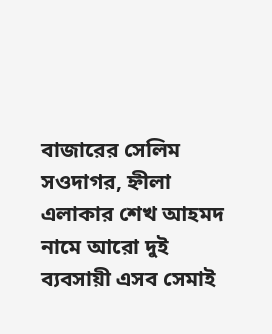বাজারের সেলিম সওদাগর, হ্নীলা এলাকার শেখ আহমদ নামে আরো দুই ব্যবসায়ী এসব সেমাই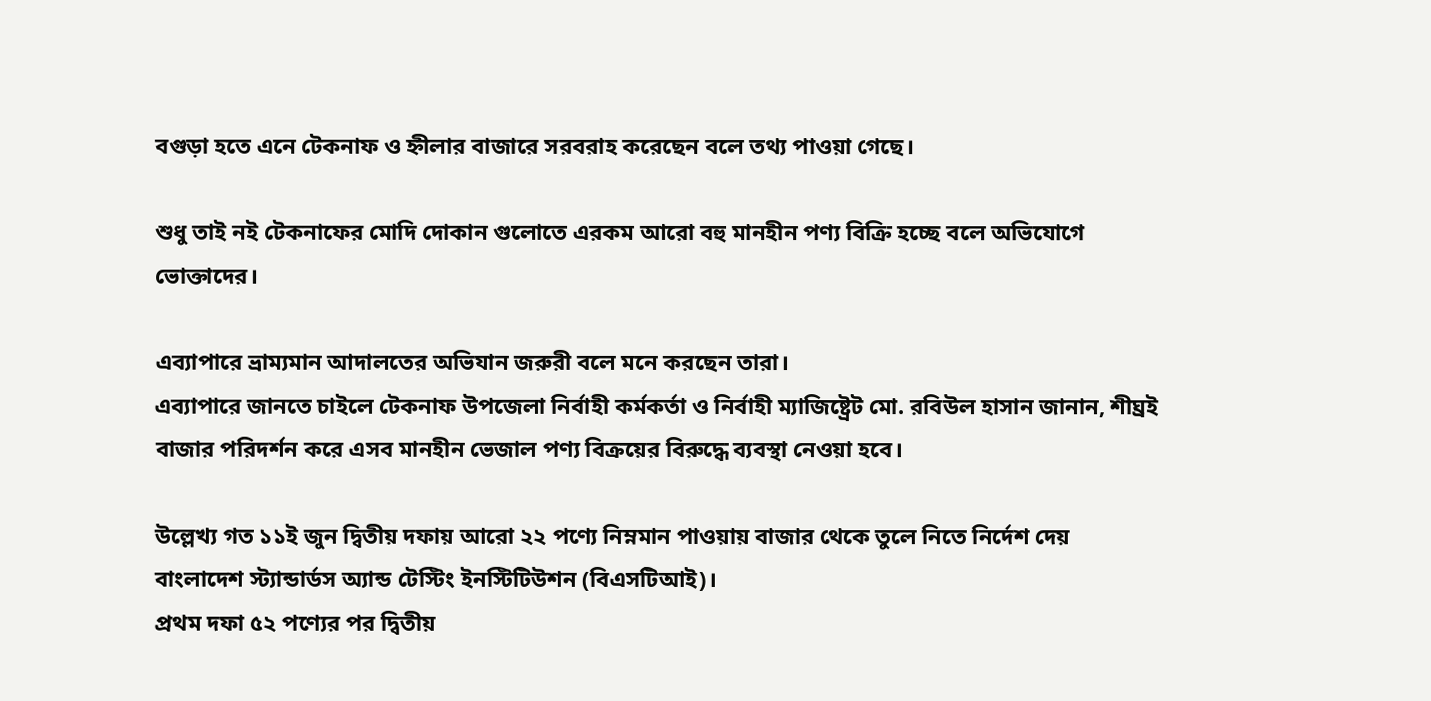বগুড়া হতে এনে টেকনাফ ও হ্নীলার বাজারে সরবরাহ করেছেন বলে তথ্য পাওয়া গেছে।

শুধু তাই নই টেকনাফের মোদি দোকান গুলোতে এরকম আরো বহু মানহীন পণ্য বিক্রি হচ্ছে বলে অভিযোগে ভোক্তাদের।

এব্যাপারে ভ্রাম্যমান আদালতের অভিযান জরুরী বলে মনে করছেন তারা।
এব্যাপারে জানতে চাইলে টেকনাফ উপজেলা নির্বাহী কর্মকর্তা ও নির্বাহী ম্যাজিষ্ট্রেট মো. রবিউল হাসান জানান, শীঘ্রই বাজার পরিদর্শন করে এসব মানহীন ভেজাল পণ্য বিক্রয়ের বিরুদ্ধে ব্যবস্থা নেওয়া হবে।

উল্লেখ্য গত ১১ই জুন দ্বিতীয় দফায় আরো ২২ পণ্যে নিম্নমান পাওয়ায় বাজার থেকে তুলে নিতে নির্দেশ দেয় বাংলাদেশ স্ট্যান্ডার্ডস অ্যান্ড টেস্টিং ইনস্টিটিউশন (বিএসটিআই)।
প্রথম দফা ৫২ পণ্যের পর দ্বিতীয়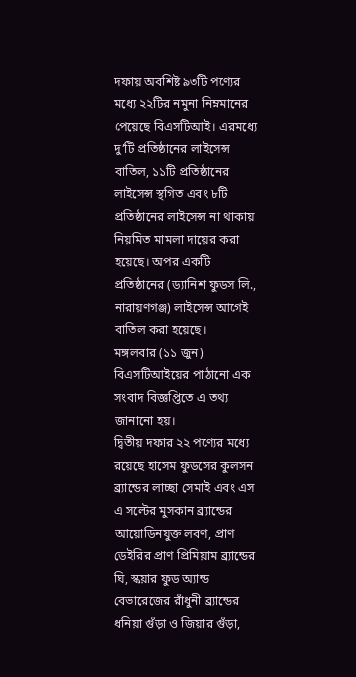দফায় অবশিষ্ট ৯৩টি পণ্যের মধ্যে ২২টির নমুনা নিম্নমানের পেয়েছে বিএসটিআই। এরমধ্যে দু’টি প্রতিষ্ঠানের লাইসেন্স বাতিল, ১১টি প্রতিষ্ঠানের লাইসেন্স স্থগিত এবং ৮টি প্রতিষ্ঠানের লাইসেন্স না থাকায় নিয়মিত মামলা দায়ের করা হয়েছে। অপর একটি প্রতিষ্ঠানের (ড্যানিশ ফুডস লি., নারায়ণগঞ্জ) লাইসেন্স আগেই বাতিল করা হয়েছে।
মঙ্গলবার (১১ জুন) বিএসটিআইয়ের পাঠানো এক সংবাদ বিজ্ঞপ্তিতে এ তথ্য জানানো হয়।
দ্বিতীয় দফার ২২ পণ্যের মধ্যে রয়েছে হাসেম ফুডসের কুলসন ব্র্যান্ডের লাচ্ছা সেমাই এবং এস এ সল্টের মুসকান ব্র্যান্ডের আয়োডিনযুক্ত লবণ, প্রাণ ডেইরির প্রাণ প্রিমিয়াম ব্র্যান্ডের ঘি, স্কয়ার ফুড অ্যান্ড বেভারেজের রাঁধুনী ব্র্যান্ডের ধনিয়া গুঁড়া ও জিয়ার গুঁড়া,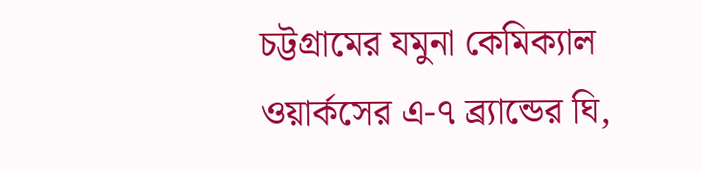চট্টগ্রামের যমুনা কেমিক্যাল ওয়ার্কসের এ-৭ ব্র্যান্ডের ঘি,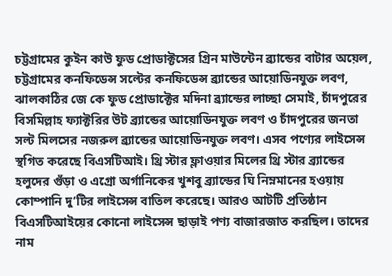চট্টগ্রামের কুইন কাউ ফুড প্রোডাক্টসের গ্রিন মাউন্টেন ব্র্যান্ডের বাটার অয়েল, চট্টগ্রামের কনফিডেন্স সল্টের কনফিডেন্স ব্র্যান্ডের আয়োডিনযুক্ত লবণ, ঝালকাঠির জে কে ফুড প্রোডাক্টের মদিনা ব্র্যান্ডের লাচ্ছা সেমাই, চাঁদপুরের বিসমিল্লাহ ফ্যাক্টরির উট ব্র্যান্ডের আয়োডিনযুক্ত লবণ ও চাঁদপুরের জনতা সল্ট মিলসের নজরুল ব্র্যান্ডের আয়োডিনযুক্ত লবণ। এসব পণ্যের লাইসেন্স স্থগিত করেছে বিএসটিআই। থ্রি স্টার ফ্লাওয়ার মিলের থ্রি স্টার ব্র্যান্ডের হলুদের গুঁড়া ও এগ্রো অর্গানিকের খুশবু ব্র্যান্ডের ঘি নিম্নমানের হওয়ায় কোম্পানি দু’টির লাইসেন্স বাতিল করেছে। আরও আটটি প্রতিষ্ঠান বিএসটিআইয়ের কোনো লাইসেন্স ছাড়াই পণ্য বাজারজাত করছিল। তাদের নাম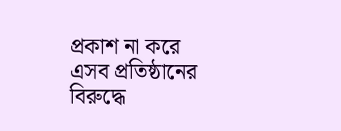প্রকাশ না করে এসব প্রতিষ্ঠানের বিরুদ্ধে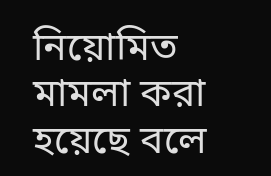নিয়োমিত মামলা করা হয়েছে বলে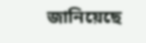জানিয়েছে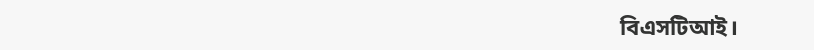বিএসটিআই।